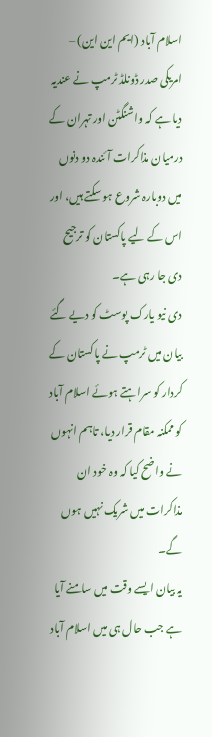اسلام آباد (ایم این این) – امریکی صدر ڈونلڈ ٹرمپ نے عندیہ دیا ہے کہ واشنگٹن اور تہران کے درمیان مذاکرات آئندہ دو دنوں میں دوبارہ شروع ہو سکتے ہیں، اور اس کے لیے پاکستان کو ترجیح دی جا رہی ہے۔
دی نیو یارک پوسٹ کو دیے گئے بیان میں ٹرمپ نے پاکستان کے کردار کو سراہتے ہوئے اسلام آباد کو ممکنہ مقام قرار دیا، تاہم انہوں نے واضح کیا کہ وہ خود ان مذاکرات میں شریک نہیں ہوں گے۔
یہ بیان ایسے وقت میں سامنے آیا ہے جب حال ہی میں اسلام آباد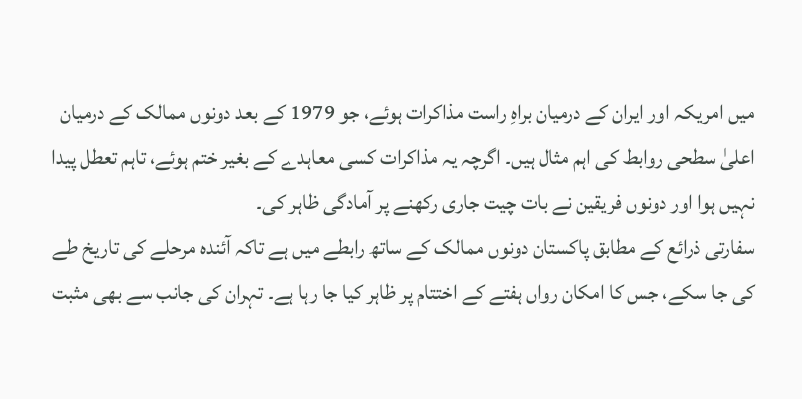میں امریکہ اور ایران کے درمیان براہِ راست مذاکرات ہوئے، جو 1979 کے بعد دونوں ممالک کے درمیان اعلیٰ سطحی روابط کی اہم مثال ہیں۔ اگرچہ یہ مذاکرات کسی معاہدے کے بغیر ختم ہوئے، تاہم تعطل پیدا نہیں ہوا اور دونوں فریقین نے بات چیت جاری رکھنے پر آمادگی ظاہر کی۔
سفارتی ذرائع کے مطابق پاکستان دونوں ممالک کے ساتھ رابطے میں ہے تاکہ آئندہ مرحلے کی تاریخ طے کی جا سکے، جس کا امکان رواں ہفتے کے اختتام پر ظاہر کیا جا رہا ہے۔ تہران کی جانب سے بھی مثبت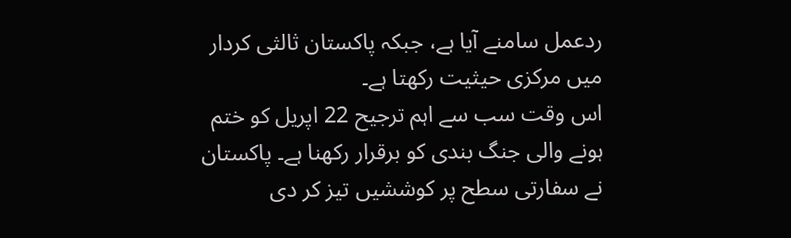ردعمل سامنے آیا ہے، جبکہ پاکستان ثالثی کردار میں مرکزی حیثیت رکھتا ہے۔
اس وقت سب سے اہم ترجیح 22 اپریل کو ختم ہونے والی جنگ بندی کو برقرار رکھنا ہے۔ پاکستان نے سفارتی سطح پر کوششیں تیز کر دی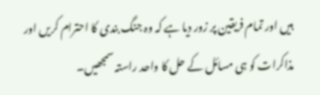ہیں اور تمام فریقین پر زور دیا ہے کہ وہ جنگ بندی کا احترام کریں اور مذاکرات کو ہی مسائل کے حل کا واحد راستہ سمجھیں۔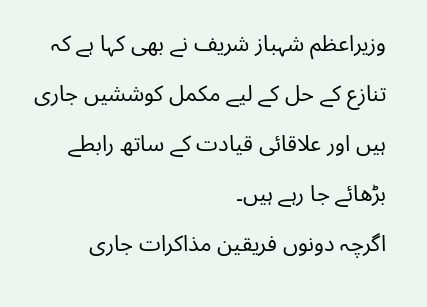وزیراعظم شہباز شریف نے بھی کہا ہے کہ تنازع کے حل کے لیے مکمل کوششیں جاری ہیں اور علاقائی قیادت کے ساتھ رابطے بڑھائے جا رہے ہیں۔
اگرچہ دونوں فریقین مذاکرات جاری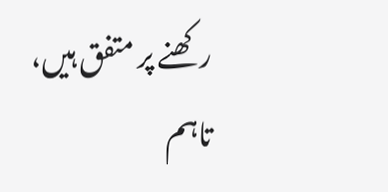رکھنے پر متفق ہیں، تاہم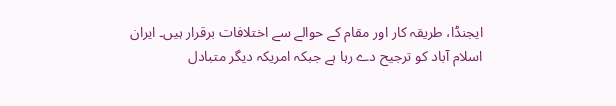ایجنڈا، طریقہ کار اور مقام کے حوالے سے اختلافات برقرار ہیں۔ ایران اسلام آباد کو ترجیح دے رہا ہے جبکہ امریکہ دیگر متبادل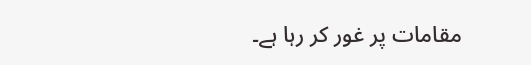مقامات پر غور کر رہا ہے۔